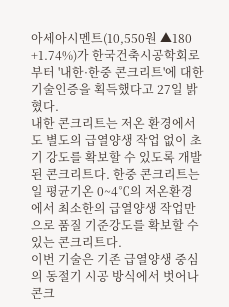아세아시멘트(10,550원 ▲180 +1.74%)가 한국건축시공학회로부터 '내한·한중 콘크리트'에 대한 기술인증을 획득했다고 27일 밝혔다.
내한 콘크리트는 저온 환경에서도 별도의 급열양생 작업 없이 초기 강도를 확보할 수 있도록 개발된 콘크리트다. 한중 콘크리트는 일 평균기온 0~4℃의 저온환경에서 최소한의 급열양생 작업만으로 품질 기준강도를 확보할 수 있는 콘크리트다.
이번 기술은 기존 급열양생 중심의 동절기 시공 방식에서 벗어나 콘크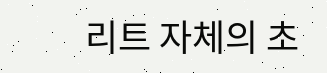리트 자체의 초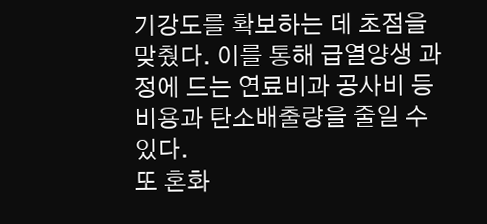기강도를 확보하는 데 초점을 맞췄다. 이를 통해 급열양생 과정에 드는 연료비과 공사비 등 비용과 탄소배출량을 줄일 수 있다.
또 혼화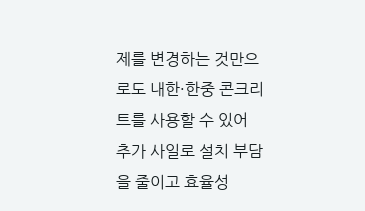제를 변경하는 것만으로도 내한·한중 콘크리트를 사용할 수 있어 추가 사일로 설치 부담을 줄이고 효율성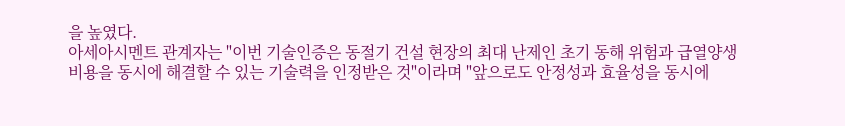을 높였다.
아세아시멘트 관계자는 "이번 기술인증은 동절기 건설 현장의 최대 난제인 초기 동해 위험과 급열양생 비용을 동시에 해결할 수 있는 기술력을 인정받은 것"이라며 "앞으로도 안정성과 효율성을 동시에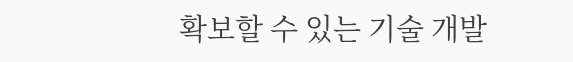확보할 수 있는 기술 개발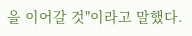을 이어갈 것"이라고 말했다.